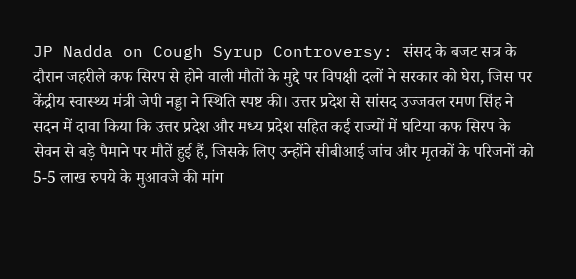JP Nadda on Cough Syrup Controversy: संसद के बजट सत्र के दौरान जहरीले कफ सिरप से होने वाली मौतों के मुद्दे पर विपक्षी दलों ने सरकार को घेरा, जिस पर केंद्रीय स्वास्थ्य मंत्री जेपी नड्डा ने स्थिति स्पष्ट की। उत्तर प्रदेश से सांसद उज्जवल रमण सिंह ने सदन में दावा किया कि उत्तर प्रदेश और मध्य प्रदेश सहित कई राज्यों में घटिया कफ सिरप के सेवन से बड़े पैमाने पर मौतें हुई हैं, जिसके लिए उन्होंने सीबीआई जांच और मृतकों के परिजनों को 5-5 लाख रुपये के मुआवजे की मांग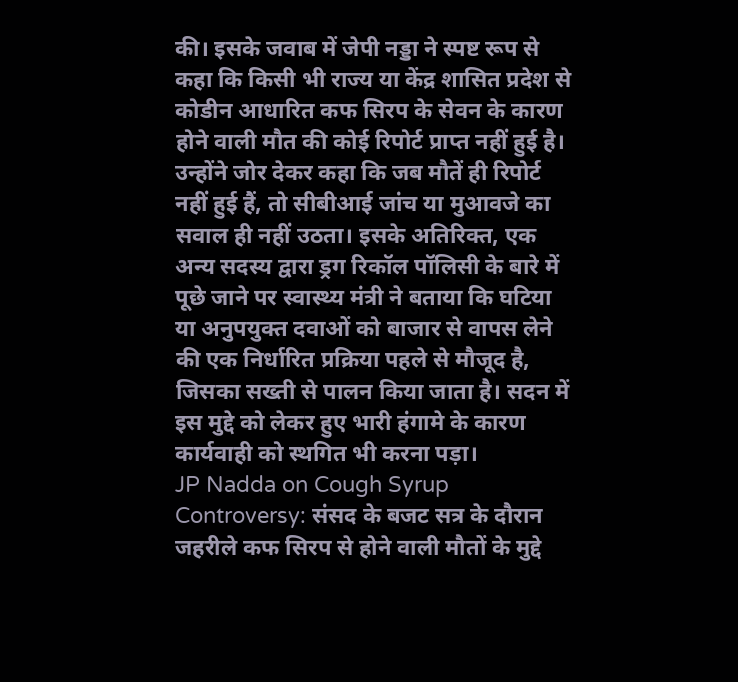की। इसके जवाब में जेपी नड्डा ने स्पष्ट रूप से कहा कि किसी भी राज्य या केंद्र शासित प्रदेश से कोडीन आधारित कफ सिरप के सेवन के कारण होने वाली मौत की कोई रिपोर्ट प्राप्त नहीं हुई है। उन्होंने जोर देकर कहा कि जब मौतें ही रिपोर्ट नहीं हुई हैं, तो सीबीआई जांच या मुआवजे का सवाल ही नहीं उठता। इसके अतिरिक्त, एक अन्य सदस्य द्वारा ड्रग रिकॉल पॉलिसी के बारे में पूछे जाने पर स्वास्थ्य मंत्री ने बताया कि घटिया या अनुपयुक्त दवाओं को बाजार से वापस लेने की एक निर्धारित प्रक्रिया पहले से मौजूद है, जिसका सख्ती से पालन किया जाता है। सदन में इस मुद्दे को लेकर हुए भारी हंगामे के कारण कार्यवाही को स्थगित भी करना पड़ा।
JP Nadda on Cough Syrup Controversy: संसद के बजट सत्र के दौरान जहरीले कफ सिरप से होने वाली मौतों के मुद्दे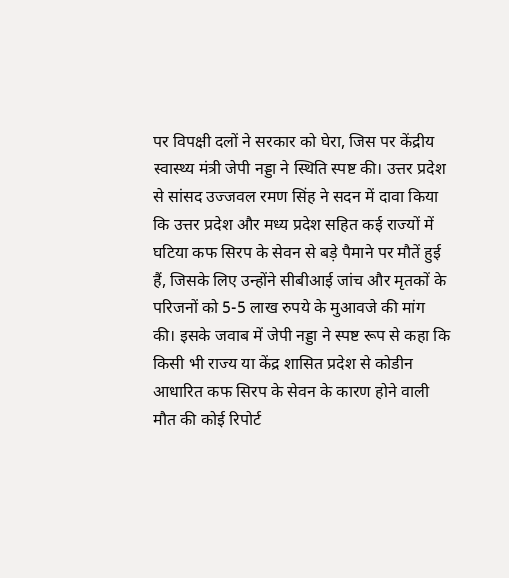पर विपक्षी दलों ने सरकार को घेरा, जिस पर केंद्रीय स्वास्थ्य मंत्री जेपी नड्डा ने स्थिति स्पष्ट की। उत्तर प्रदेश से सांसद उज्जवल रमण सिंह ने सदन में दावा किया कि उत्तर प्रदेश और मध्य प्रदेश सहित कई राज्यों में घटिया कफ सिरप के सेवन से बड़े पैमाने पर मौतें हुई हैं, जिसके लिए उन्होंने सीबीआई जांच और मृतकों के परिजनों को 5-5 लाख रुपये के मुआवजे की मांग की। इसके जवाब में जेपी नड्डा ने स्पष्ट रूप से कहा कि किसी भी राज्य या केंद्र शासित प्रदेश से कोडीन आधारित कफ सिरप के सेवन के कारण होने वाली मौत की कोई रिपोर्ट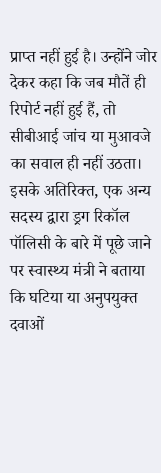प्राप्त नहीं हुई है। उन्होंने जोर देकर कहा कि जब मौतें ही रिपोर्ट नहीं हुई हैं, तो सीबीआई जांच या मुआवजे का सवाल ही नहीं उठता। इसके अतिरिक्त, एक अन्य सदस्य द्वारा ड्रग रिकॉल पॉलिसी के बारे में पूछे जाने पर स्वास्थ्य मंत्री ने बताया कि घटिया या अनुपयुक्त दवाओं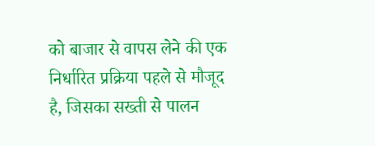को बाजार से वापस लेने की एक निर्धारित प्रक्रिया पहले से मौजूद है, जिसका सख्ती से पालन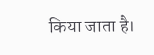किया जाता है।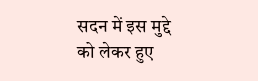सदन में इस मुद्दे को लेकर हुए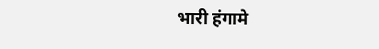भारी हंगामे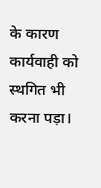के कारण कार्यवाही को स्थगित भी करना पड़ा।